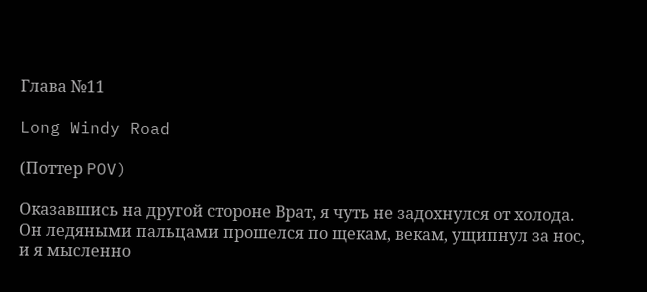Глава №11

Long Windy Road

(Поттер POV)

Оказавшись на другой стороне Врат, я чуть не задохнулся от холода. Он ледяными пальцами прошелся по щекам, векам, ущипнул за нос, и я мысленно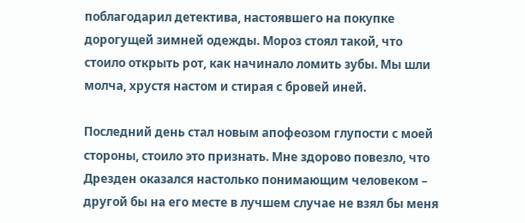поблагодарил детектива, настоявшего на покупке дорогущей зимней одежды. Мороз стоял такой, что стоило открыть рот, как начинало ломить зубы. Мы шли молча, хрустя настом и стирая с бровей иней.

Последний день стал новым апофеозом глупости с моей стороны, стоило это признать. Мне здорово повезло, что Дрезден оказался настолько понимающим человеком – другой бы на его месте в лучшем случае не взял бы меня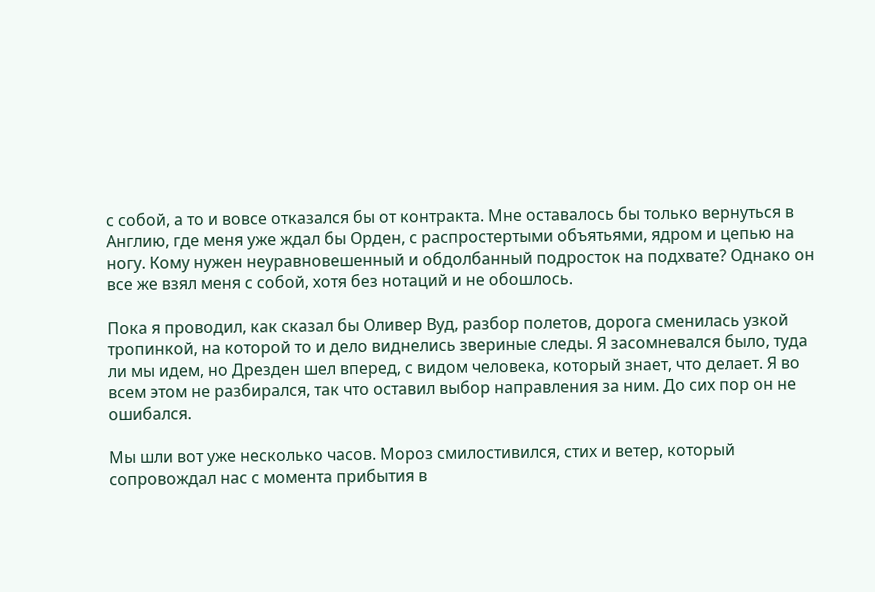с собой, а то и вовсе отказался бы от контракта. Мне оставалось бы только вернуться в Англию, где меня уже ждал бы Орден, с распростертыми объятьями, ядром и цепью на ногу. Кому нужен неуравновешенный и обдолбанный подросток на подхвате? Однако он все же взял меня с собой, хотя без нотаций и не обошлось.

Пока я проводил, как сказал бы Оливер Вуд, разбор полетов, дорога сменилась узкой тропинкой, на которой то и дело виднелись звериные следы. Я засомневался было, туда ли мы идем, но Дрезден шел вперед, с видом человека, который знает, что делает. Я во всем этом не разбирался, так что оставил выбор направления за ним. До сих пор он не ошибался.

Мы шли вот уже несколько часов. Мороз смилостивился, стих и ветер, который сопровождал нас с момента прибытия в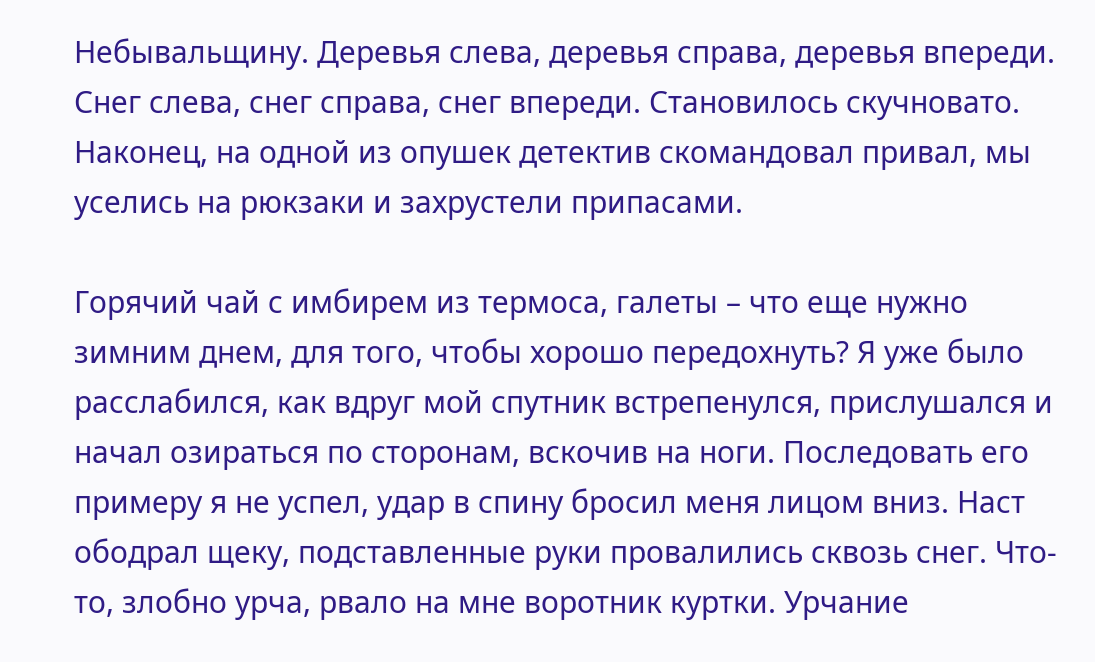Небывальщину. Деревья слева, деревья справа, деревья впереди. Снег слева, снег справа, снег впереди. Становилось скучновато. Наконец, на одной из опушек детектив скомандовал привал, мы уселись на рюкзаки и захрустели припасами.

Горячий чай с имбирем из термоса, галеты – что еще нужно зимним днем, для того, чтобы хорошо передохнуть? Я уже было расслабился, как вдруг мой спутник встрепенулся, прислушался и начал озираться по сторонам, вскочив на ноги. Последовать его примеру я не успел, удар в спину бросил меня лицом вниз. Наст ободрал щеку, подставленные руки провалились сквозь снег. Что-то, злобно урча, рвало на мне воротник куртки. Урчание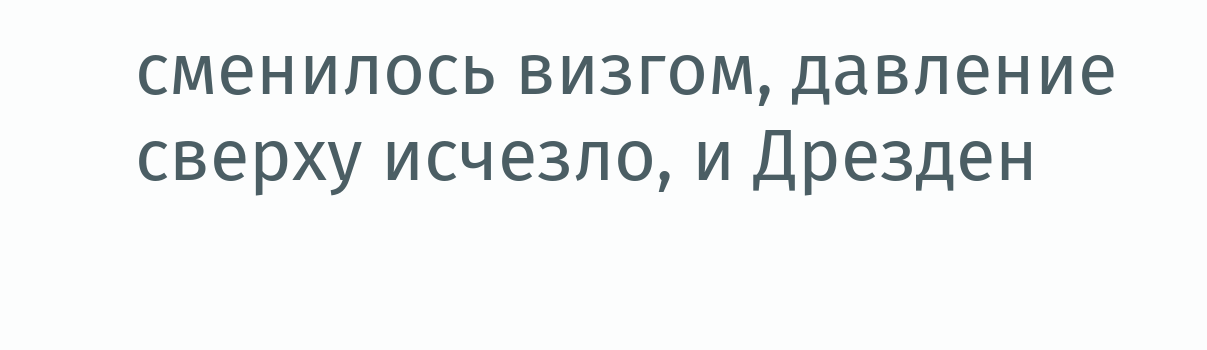сменилось визгом, давление сверху исчезло, и Дрезден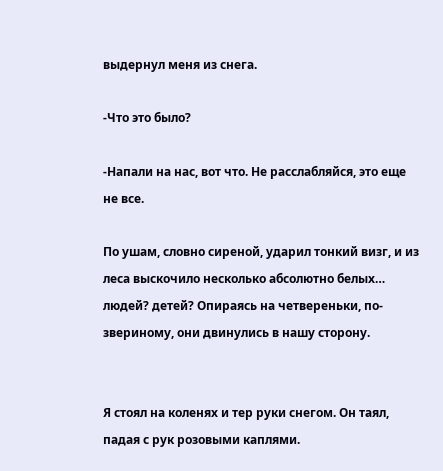выдернул меня из снега.

-Что это было?

-Напали на нас, вот что. Не расслабляйся, это еще не все.

По ушам, словно сиреной, ударил тонкий визг, и из леса выскочило несколько абсолютно белых… людей? детей? Опираясь на четвереньки, по-звериному, они двинулись в нашу сторону.


Я стоял на коленях и тер руки снегом. Он таял, падая с рук розовыми каплями.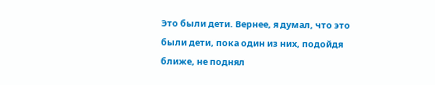Это были дети. Вернее, я думал, что это были дети, пока один из них, подойдя ближе, не поднял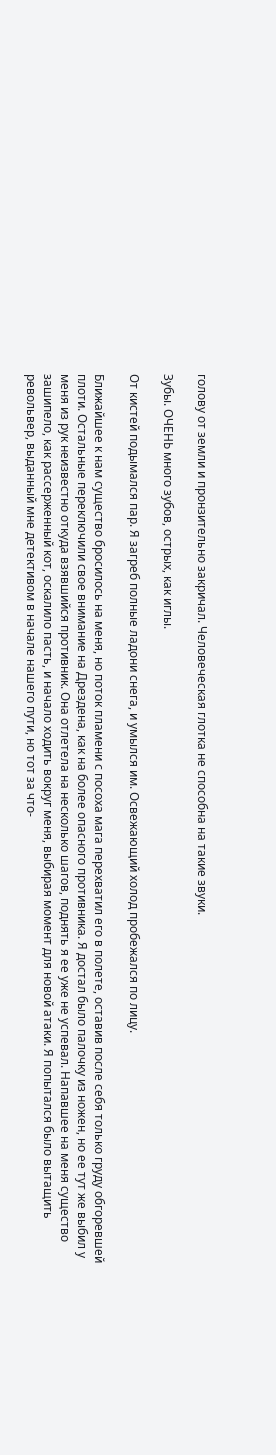голову от земли и пронзительно закричал. Человеческая глотка не способна на такие звуки.

Зубы. ОЧЕНЬ много зубов, острых, как иглы.

От кистей подымался пар. Я загреб полные ладони снега, и умылся им. Освежающий холод пробежался по лицу.

Ближайшее к нам существо бросилось на меня, но поток пламени с посоха мага перехватил его в полете, оставив после себя только груду обгоревшей плоти. Остальные переключили свое внимание на Дрездена, как на более опасного противника. Я достал было палочку из ножен, но ее тут же выбил у меня из рук неизвестно откуда взявшийся противник. Она отлетела на несколько шагов, поднять я ее уже не успевал. Напавшее на меня существо зашипело, как рассерженный кот, оскалило пасть, и начало ходить вокруг меня, выбирая момент для новой атаки. Я попытался было вытащить револьвер, выданный мне детективом в начале нашего пути, но тот за что-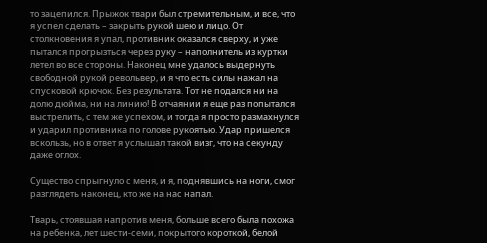то зацепился. Прыжок твари был стремительным, и все, что я успел сделать – закрыть рукой шею и лицо. От столкновения я упал, противник оказался сверху, и уже пытался прогрызться через руку – наполнитель из куртки летел во все стороны. Наконец мне удалось выдернуть свободной рукой револьвер, и я что есть силы нажал на спусковой крючок. Без результата. Тот не подался ни на долю дюйма, ни на линию! В отчаянии я еще раз попытался выстрелить, с тем же успехом, и тогда я просто размахнулся и ударил противника по голове рукоятью. Удар пришелся вскользь, но в ответ я услышал такой визг, что на секунду даже оглох.

Существо спрыгнуло с меня, и я, поднявшись на ноги, смог разглядеть наконец, кто же на нас напал.

Тварь, стоявшая напротив меня, больше всего была похожа на ребенка, лет шести-семи, покрытого короткой, белой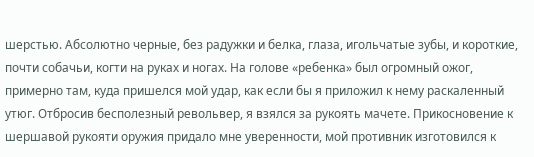шерстью. Абсолютно черные, без радужки и белка, глаза, игольчатые зубы, и короткие, почти собачьи, когти на руках и ногах. На голове «ребенка» был огромный ожог, примерно там, куда пришелся мой удар, как если бы я приложил к нему раскаленный утюг. Отбросив бесполезный револьвер, я взялся за рукоять мачете. Прикосновение к шершавой рукояти оружия придало мне уверенности, мой противник изготовился к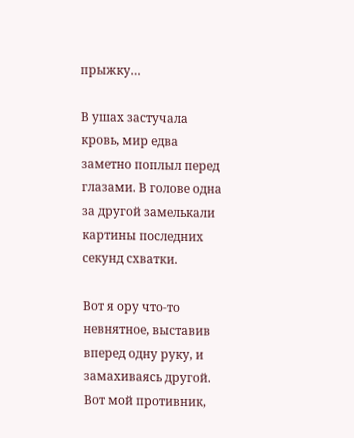прыжку…

В ушах застучала кровь, мир едва заметно поплыл перед глазами. В голове одна за другой замелькали картины последних секунд схватки.

Вот я ору что-то невнятное, выставив вперед одну руку, и замахиваясь другой. Вот мой противник,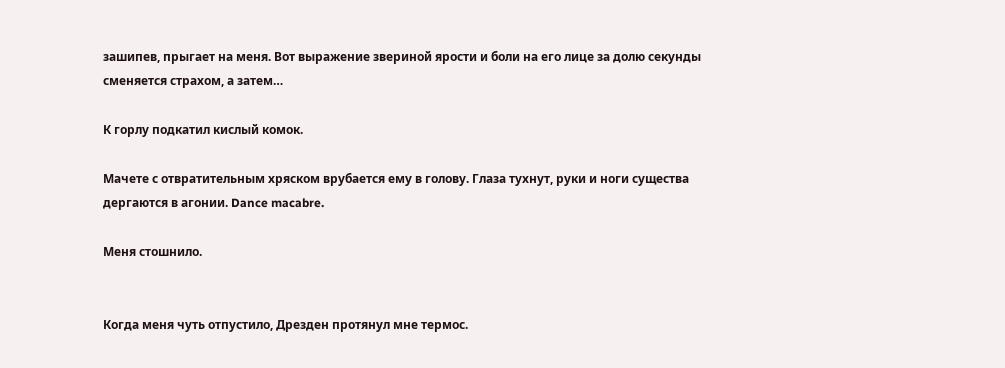зашипев, прыгает на меня. Вот выражение звериной ярости и боли на его лице за долю секунды сменяется страхом, а затем…

К горлу подкатил кислый комок.

Мачете с отвратительным хряском врубается ему в голову. Глаза тухнут, руки и ноги существа дергаются в агонии. Dance macabre.

Меня стошнило.


Когда меня чуть отпустило, Дрезден протянул мне термос.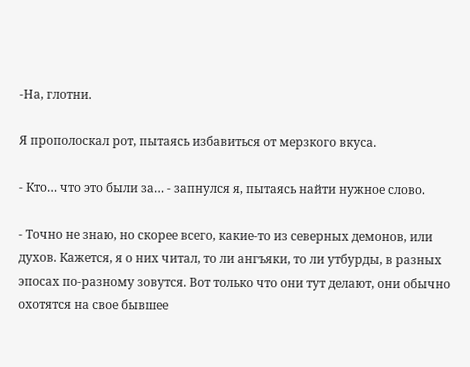-На, глотни.

Я прополоскал рот, пытаясь избавиться от мерзкого вкуса.

- Кто… что это были за… - запнулся я, пытаясь найти нужное слово.

- Точно не знаю, но скорее всего, какие-то из северных демонов, или духов. Кажется, я о них читал, то ли ангъяки, то ли утбурды, в разных эпосах по-разному зовутся. Вот только что они тут делают, они обычно охотятся на свое бывшее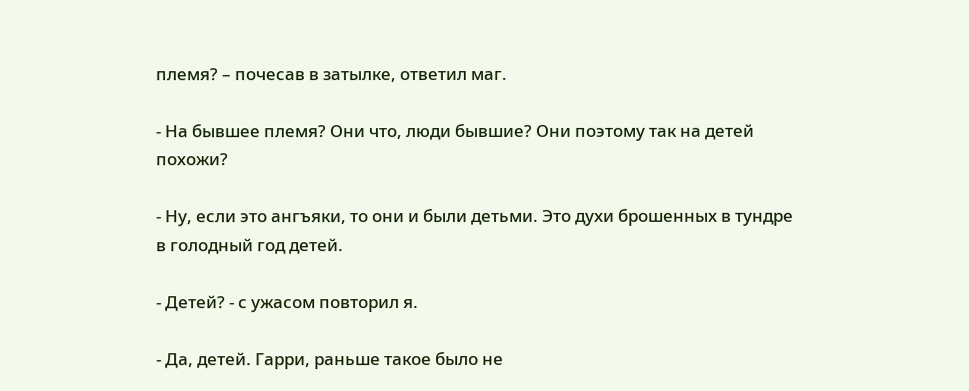племя? – почесав в затылке, ответил маг.

- На бывшее племя? Они что, люди бывшие? Они поэтому так на детей похожи?

- Ну, если это ангъяки, то они и были детьми. Это духи брошенных в тундре в голодный год детей.

- Детей? - с ужасом повторил я.

- Да, детей. Гарри, раньше такое было не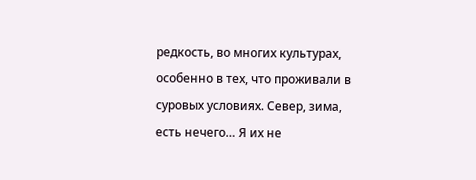редкость, во многих культурах, особенно в тех, что проживали в суровых условиях. Север, зима, есть нечего… Я их не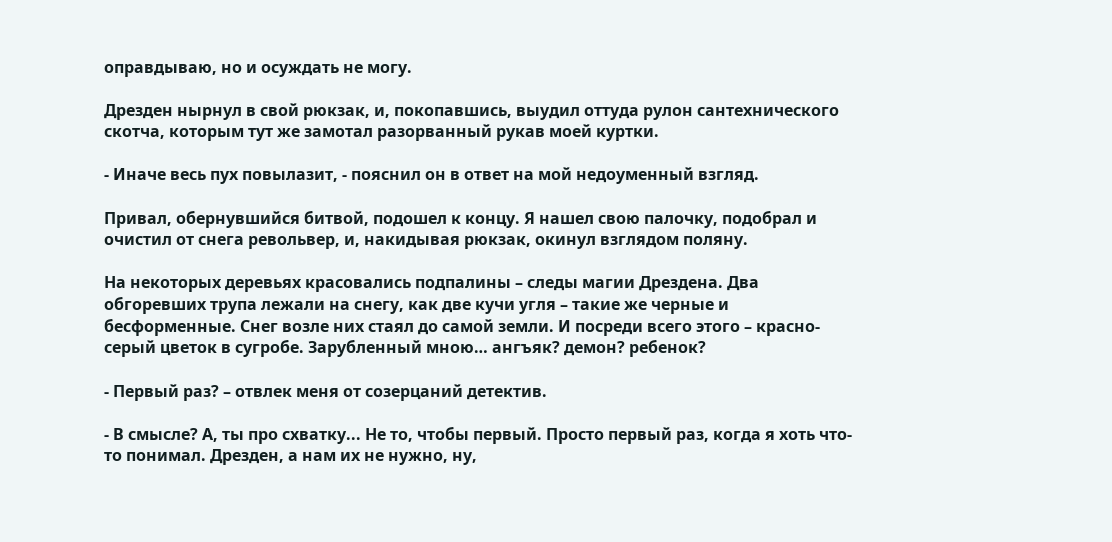оправдываю, но и осуждать не могу.

Дрезден нырнул в свой рюкзак, и, покопавшись, выудил оттуда рулон сантехнического скотча, которым тут же замотал разорванный рукав моей куртки.

- Иначе весь пух повылазит, - пояснил он в ответ на мой недоуменный взгляд.

Привал, обернувшийся битвой, подошел к концу. Я нашел свою палочку, подобрал и очистил от снега револьвер, и, накидывая рюкзак, окинул взглядом поляну.

На некоторых деревьях красовались подпалины – следы магии Дрездена. Два обгоревших трупа лежали на снегу, как две кучи угля – такие же черные и бесформенные. Снег возле них стаял до самой земли. И посреди всего этого – красно-серый цветок в сугробе. Зарубленный мною… ангъяк? демон? ребенок?

- Первый раз? – отвлек меня от созерцаний детектив.

- В смысле? А, ты про схватку... Не то, чтобы первый. Просто первый раз, когда я хоть что-то понимал. Дрезден, а нам их не нужно, ну,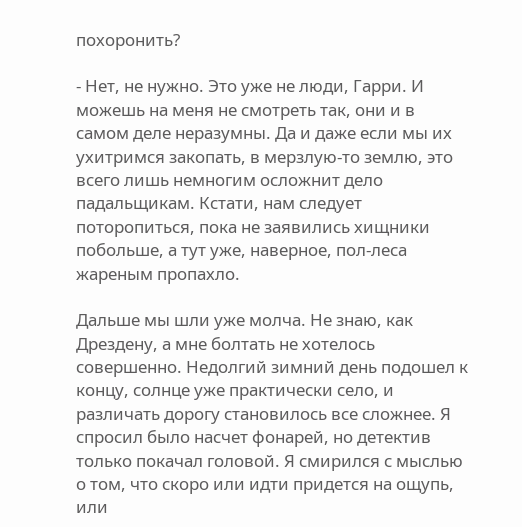похоронить?

- Нет, не нужно. Это уже не люди, Гарри. И можешь на меня не смотреть так, они и в самом деле неразумны. Да и даже если мы их ухитримся закопать, в мерзлую-то землю, это всего лишь немногим осложнит дело падальщикам. Кстати, нам следует поторопиться, пока не заявились хищники побольше, а тут уже, наверное, пол-леса жареным пропахло.

Дальше мы шли уже молча. Не знаю, как Дрездену, а мне болтать не хотелось совершенно. Недолгий зимний день подошел к концу, солнце уже практически село, и различать дорогу становилось все сложнее. Я спросил было насчет фонарей, но детектив только покачал головой. Я смирился с мыслью о том, что скоро или идти придется на ощупь, или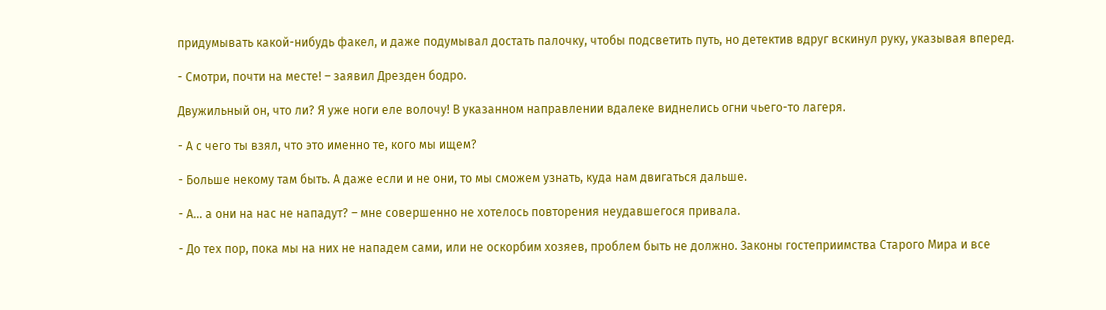придумывать какой-нибудь факел, и даже подумывал достать палочку, чтобы подсветить путь, но детектив вдруг вскинул руку, указывая вперед.

- Смотри, почти на месте! – заявил Дрезден бодро.

Двужильный он, что ли? Я уже ноги еле волочу! В указанном направлении вдалеке виднелись огни чьего-то лагеря.

- А с чего ты взял, что это именно те, кого мы ищем?

- Больше некому там быть. А даже если и не они, то мы сможем узнать, куда нам двигаться дальше.

- А… а они на нас не нападут? – мне совершенно не хотелось повторения неудавшегося привала.

- До тех пор, пока мы на них не нападем сами, или не оскорбим хозяев, проблем быть не должно. Законы гостеприимства Старого Мира и все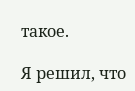такое.

Я решил, что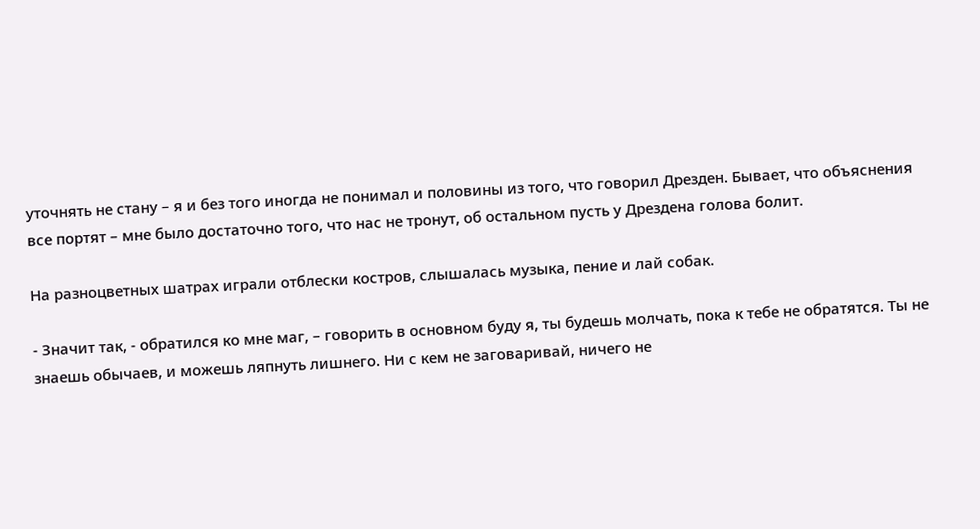уточнять не стану – я и без того иногда не понимал и половины из того, что говорил Дрезден. Бывает, что объяснения все портят – мне было достаточно того, что нас не тронут, об остальном пусть у Дрездена голова болит.

На разноцветных шатрах играли отблески костров, слышалась музыка, пение и лай собак.

- Значит так, - обратился ко мне маг, – говорить в основном буду я, ты будешь молчать, пока к тебе не обратятся. Ты не знаешь обычаев, и можешь ляпнуть лишнего. Ни с кем не заговаривай, ничего не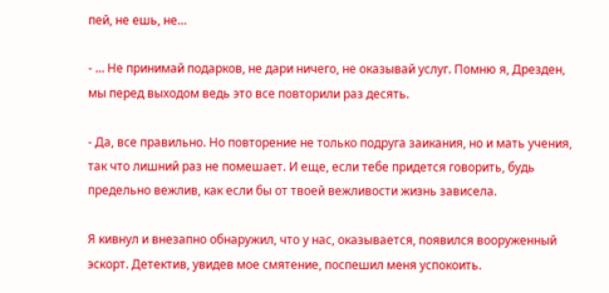пей, не ешь, не…

- … Не принимай подарков, не дари ничего, не оказывай услуг. Помню я, Дрезден, мы перед выходом ведь это все повторили раз десять.

- Да, все правильно. Но повторение не только подруга заикания, но и мать учения, так что лишний раз не помешает. И еще, если тебе придется говорить, будь предельно вежлив, как если бы от твоей вежливости жизнь зависела.

Я кивнул и внезапно обнаружил, что у нас, оказывается, появился вооруженный эскорт. Детектив, увидев мое смятение, поспешил меня успокоить.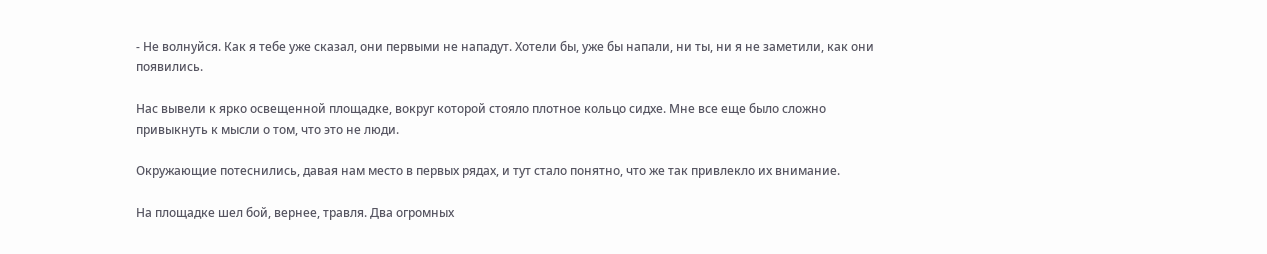- Не волнуйся. Как я тебе уже сказал, они первыми не нападут. Хотели бы, уже бы напали, ни ты, ни я не заметили, как они появились.

Нас вывели к ярко освещенной площадке, вокруг которой стояло плотное кольцо сидхе. Мне все еще было сложно привыкнуть к мысли о том, что это не люди.

Окружающие потеснились, давая нам место в первых рядах, и тут стало понятно, что же так привлекло их внимание.

На площадке шел бой, вернее, травля. Два огромных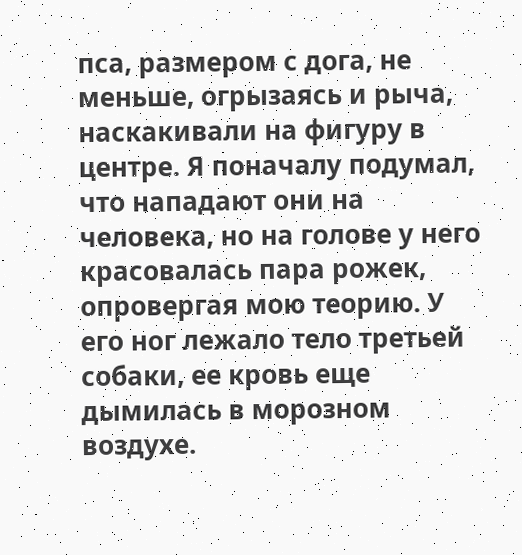пса, размером с дога, не меньше, огрызаясь и рыча, наскакивали на фигуру в центре. Я поначалу подумал, что нападают они на человека, но на голове у него красовалась пара рожек, опровергая мою теорию. У его ног лежало тело третьей собаки, ее кровь еще дымилась в морозном воздухе.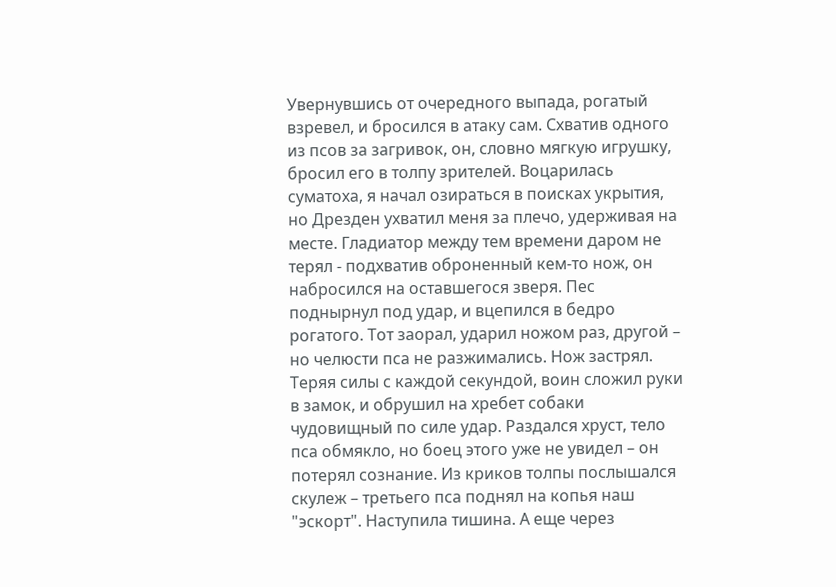Увернувшись от очередного выпада, рогатый взревел, и бросился в атаку сам. Схватив одного из псов за загривок, он, словно мягкую игрушку, бросил его в толпу зрителей. Воцарилась суматоха, я начал озираться в поисках укрытия, но Дрезден ухватил меня за плечо, удерживая на месте. Гладиатор между тем времени даром не терял - подхватив оброненный кем-то нож, он набросился на оставшегося зверя. Пес поднырнул под удар, и вцепился в бедро рогатого. Тот заорал, ударил ножом раз, другой – но челюсти пса не разжимались. Нож застрял. Теряя силы с каждой секундой, воин сложил руки в замок, и обрушил на хребет собаки чудовищный по силе удар. Раздался хруст, тело пса обмякло, но боец этого уже не увидел – он потерял сознание. Из криков толпы послышался скулеж – третьего пса поднял на копья наш "эскорт". Наступила тишина. А еще через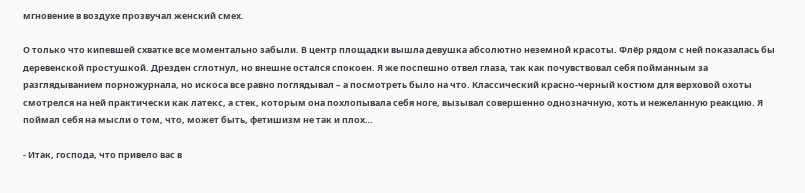мгновение в воздухе прозвучал женский смех.

О только что кипевшей схватке все моментально забыли. В центр площадки вышла девушка абсолютно неземной красоты. Флёр рядом с ней показалась бы деревенской простушкой. Дрезден сглотнул, но внешне остался спокоен. Я же поспешно отвел глаза, так как почувствовал себя пойманным за разглядыванием порножурнала, но искоса все равно поглядывал – а посмотреть было на что. Классический красно-черный костюм для верховой охоты смотрелся на ней практически как латекс, а стек, которым она похлопывала себя ноге, вызывал совершенно однозначную, хоть и нежеланную реакцию. Я поймал себя на мысли о том, что, может быть, фетишизм не так и плох…

- Итак, господа, что привело вас в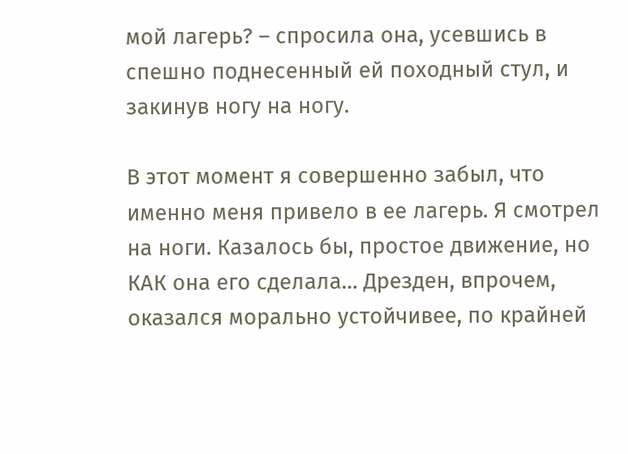мой лагерь? – спросила она, усевшись в спешно поднесенный ей походный стул, и закинув ногу на ногу.

В этот момент я совершенно забыл, что именно меня привело в ее лагерь. Я смотрел на ноги. Казалось бы, простое движение, но КАК она его сделала… Дрезден, впрочем, оказался морально устойчивее, по крайней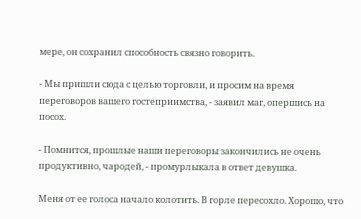мере, он сохранил способность связно говорить.

- Мы пришли сюда с целью торговли, и просим на время переговоров вашего гостеприимства, - заявил маг, опершись на посох.

- Помнится, прошлые наши переговоры закончились не очень продуктивно, чародей, - промурлыкала в ответ девушка.

Меня от ее голоса начало колотить. В горле пересохло. Хорошо, что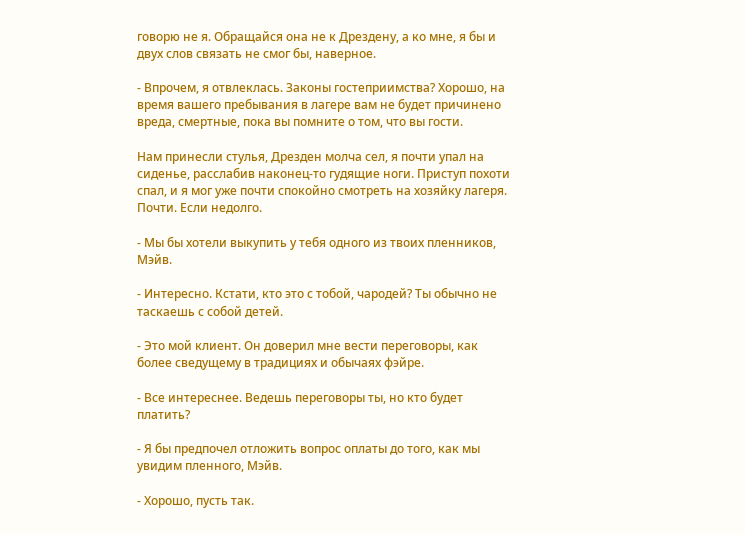говорю не я. Обращайся она не к Дрездену, а ко мне, я бы и двух слов связать не смог бы, наверное.

- Впрочем, я отвлеклась. Законы гостеприимства? Хорошо, на время вашего пребывания в лагере вам не будет причинено вреда, смертные, пока вы помните о том, что вы гости.

Нам принесли стулья, Дрезден молча сел, я почти упал на сиденье, расслабив наконец-то гудящие ноги. Приступ похоти спал, и я мог уже почти спокойно смотреть на хозяйку лагеря. Почти. Если недолго.

- Мы бы хотели выкупить у тебя одного из твоих пленников, Мэйв.

- Интересно. Кстати, кто это с тобой, чародей? Ты обычно не таскаешь с собой детей.

- Это мой клиент. Он доверил мне вести переговоры, как более сведущему в традициях и обычаях фэйре.

- Все интереснее. Ведешь переговоры ты, но кто будет платить?

- Я бы предпочел отложить вопрос оплаты до того, как мы увидим пленного, Мэйв.

- Хорошо, пусть так.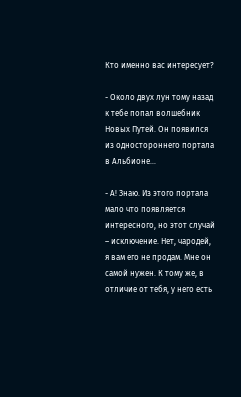Кто именно вас интересует?

- Около двух лун тому назад к тебе попал волшебник Новых Путей. Он появился из одностороннего портала в Альбионе…

- А! Знаю. Из этого портала мало что появляется интересного, но этот случай – исключение. Нет, чародей, я вам его не продам. Мне он самой нужен. К тому же, в отличие от тебя, у него есть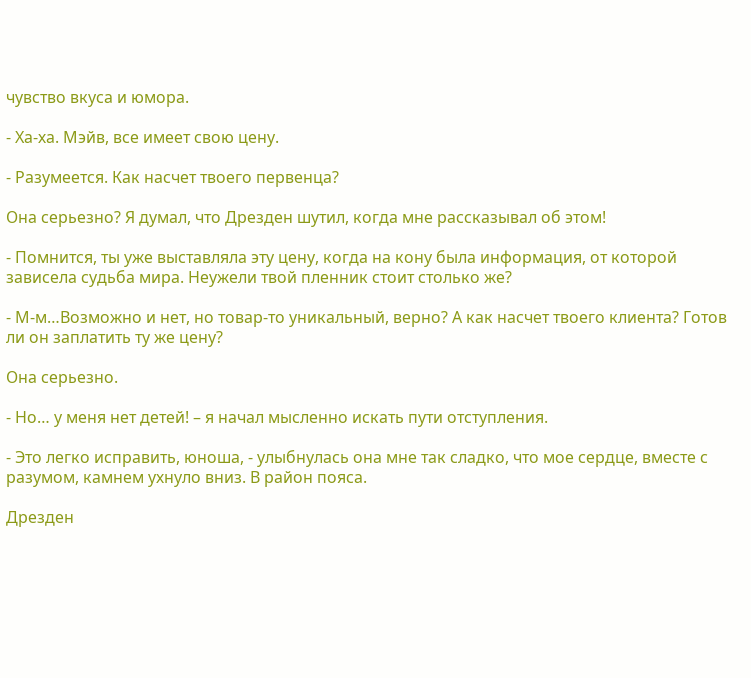чувство вкуса и юмора.

- Ха-ха. Мэйв, все имеет свою цену.

- Разумеется. Как насчет твоего первенца?

Она серьезно? Я думал, что Дрезден шутил, когда мне рассказывал об этом!

- Помнится, ты уже выставляла эту цену, когда на кону была информация, от которой зависела судьба мира. Неужели твой пленник стоит столько же?

- М-м…Возможно и нет, но товар-то уникальный, верно? А как насчет твоего клиента? Готов ли он заплатить ту же цену?

Она серьезно.

- Но… у меня нет детей! – я начал мысленно искать пути отступления.

- Это легко исправить, юноша, - улыбнулась она мне так сладко, что мое сердце, вместе с разумом, камнем ухнуло вниз. В район пояса.

Дрезден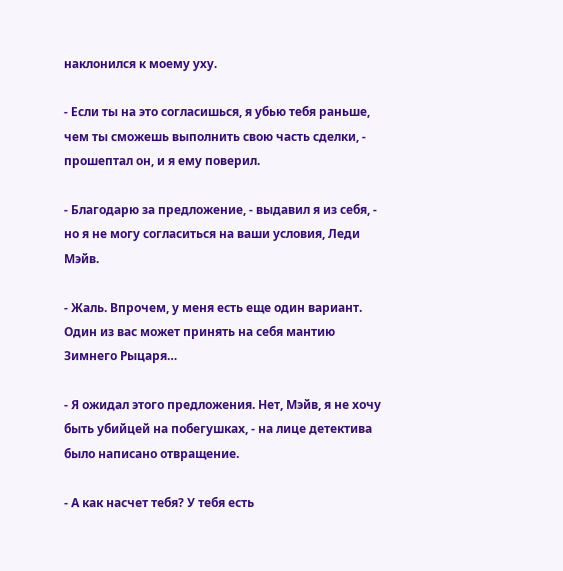наклонился к моему уху.

- Если ты на это согласишься, я убью тебя раньше, чем ты сможешь выполнить свою часть сделки, - прошептал он, и я ему поверил.

- Благодарю за предложение, - выдавил я из себя, - но я не могу согласиться на ваши условия, Леди Мэйв.

- Жаль. Впрочем, у меня есть еще один вариант. Один из вас может принять на себя мантию Зимнего Рыцаря…

- Я ожидал этого предложения. Нет, Мэйв, я не хочу быть убийцей на побегушках, - на лице детектива было написано отвращение.

- А как насчет тебя? У тебя есть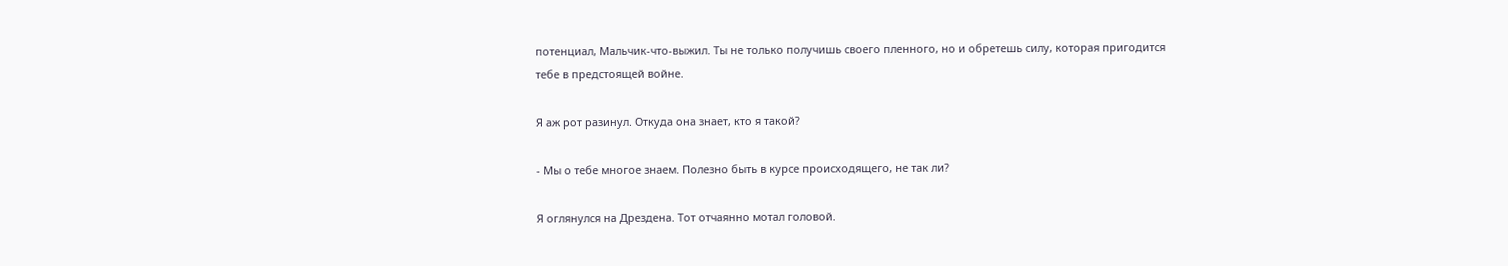потенциал, Мальчик-что-выжил. Ты не только получишь своего пленного, но и обретешь силу, которая пригодится тебе в предстоящей войне.

Я аж рот разинул. Откуда она знает, кто я такой?

- Мы о тебе многое знаем. Полезно быть в курсе происходящего, не так ли?

Я оглянулся на Дрездена. Тот отчаянно мотал головой.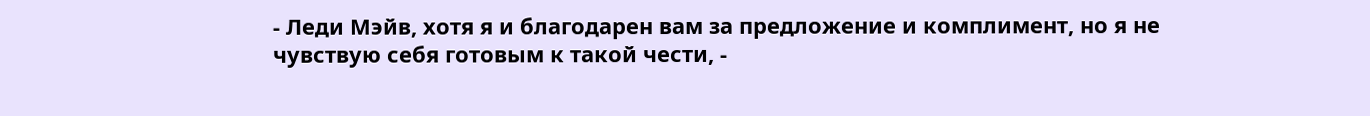- Леди Мэйв, хотя я и благодарен вам за предложение и комплимент, но я не чувствую себя готовым к такой чести, -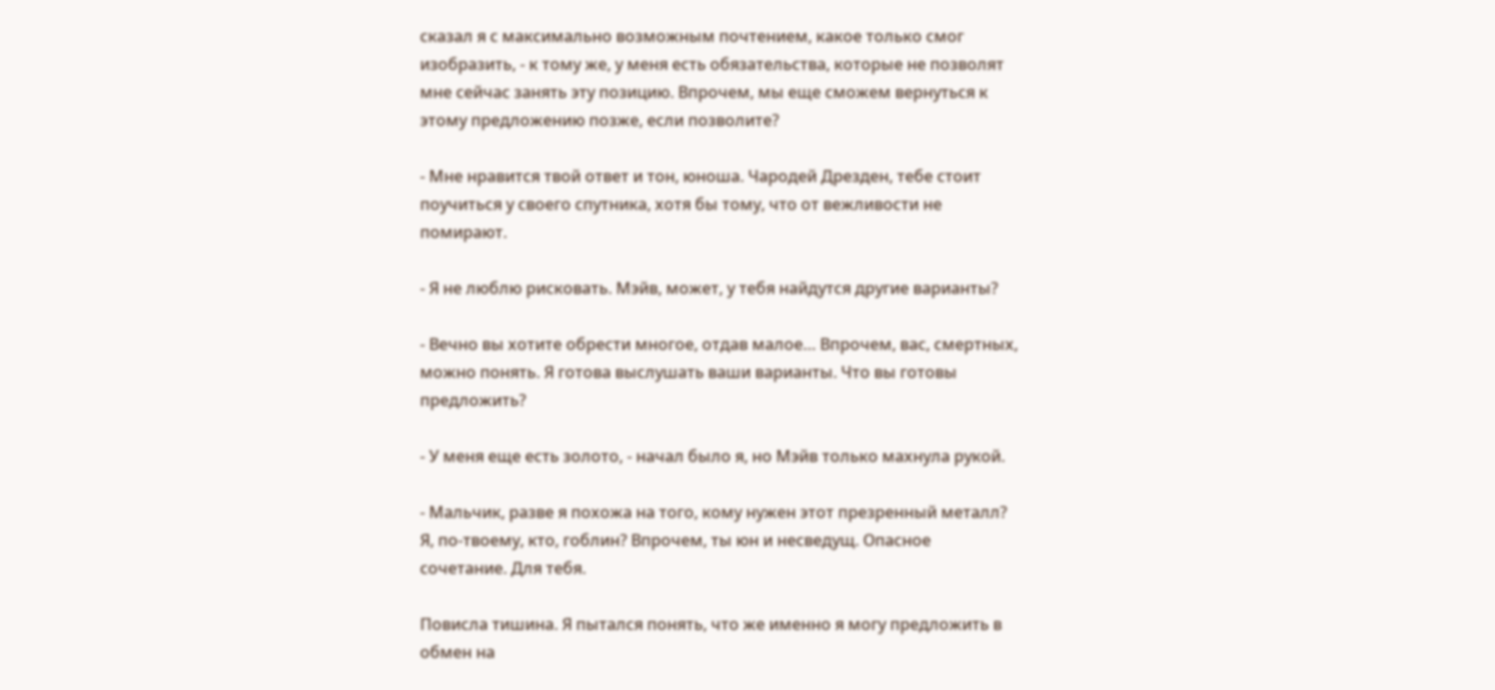сказал я с максимально возможным почтением, какое только смог изобразить, - к тому же, у меня есть обязательства, которые не позволят мне сейчас занять эту позицию. Впрочем, мы еще сможем вернуться к этому предложению позже, если позволите?

- Мне нравится твой ответ и тон, юноша. Чародей Дрезден, тебе стоит поучиться у своего спутника, хотя бы тому, что от вежливости не помирают.

- Я не люблю рисковать. Мэйв, может, у тебя найдутся другие варианты?

- Вечно вы хотите обрести многое, отдав малое… Впрочем, вас, смертных, можно понять. Я готова выслушать ваши варианты. Что вы готовы предложить?

- У меня еще есть золото, - начал было я, но Мэйв только махнула рукой.

- Мальчик, разве я похожа на того, кому нужен этот презренный металл? Я, по-твоему, кто, гоблин? Впрочем, ты юн и несведущ. Опасное сочетание. Для тебя.

Повисла тишина. Я пытался понять, что же именно я могу предложить в обмен на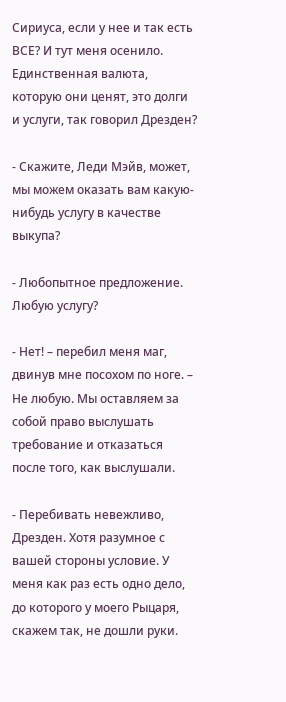Сириуса, если у нее и так есть ВСЕ? И тут меня осенило. Единственная валюта, которую они ценят, это долги и услуги, так говорил Дрезден?

- Скажите, Леди Мэйв, может, мы можем оказать вам какую-нибудь услугу в качестве выкупа?

- Любопытное предложение. Любую услугу?

- Нет! – перебил меня маг, двинув мне посохом по ноге. – Не любую. Мы оставляем за собой право выслушать требование и отказаться после того, как выслушали.

- Перебивать невежливо, Дрезден. Хотя разумное с вашей стороны условие. У меня как раз есть одно дело, до которого у моего Рыцаря, скажем так, не дошли руки.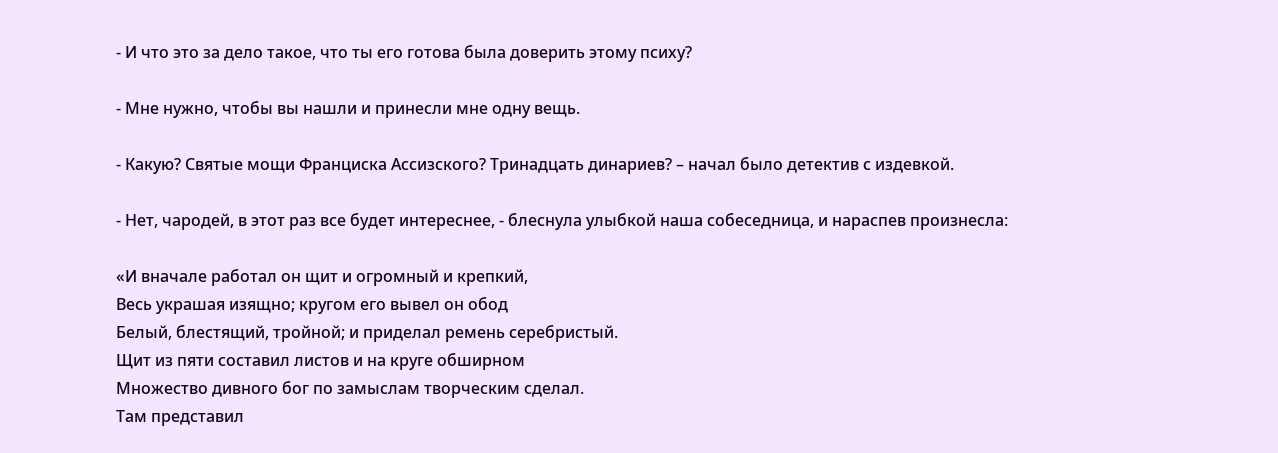- И что это за дело такое, что ты его готова была доверить этому психу?

- Мне нужно, чтобы вы нашли и принесли мне одну вещь.

- Какую? Святые мощи Франциска Ассизского? Тринадцать динариев? – начал было детектив с издевкой.

- Нет, чародей, в этот раз все будет интереснее, - блеснула улыбкой наша собеседница, и нараспев произнесла:

«И вначале работал он щит и огромный и крепкий,
Весь украшая изящно; кругом его вывел он обод
Белый, блестящий, тройной; и приделал ремень серебристый.
Щит из пяти составил листов и на круге обширном
Множество дивного бог по замыслам творческим сделал.
Там представил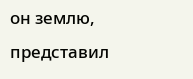он землю, представил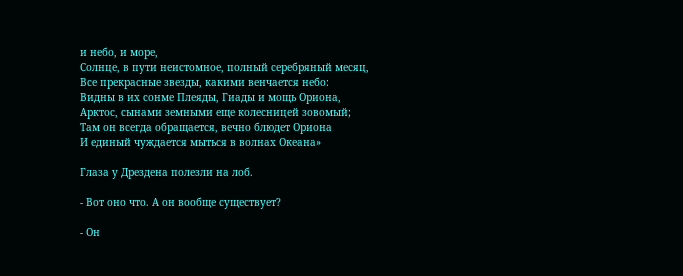и небо, и море,
Солнце, в пути неистомное, полный серебряный месяц,
Все прекрасные звезды, какими венчается небо:
Видны в их сонме Плеяды, Гиады и мощь Ориона,
Арктос, сынами земными еще колесницей зовомый;
Там он всегда обращается, вечно блюдет Ориона
И единый чуждается мыться в волнах Океана»

Глаза у Дрездена полезли на лоб.

- Вот оно что. А он вообще существует?

- Он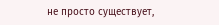не просто существует,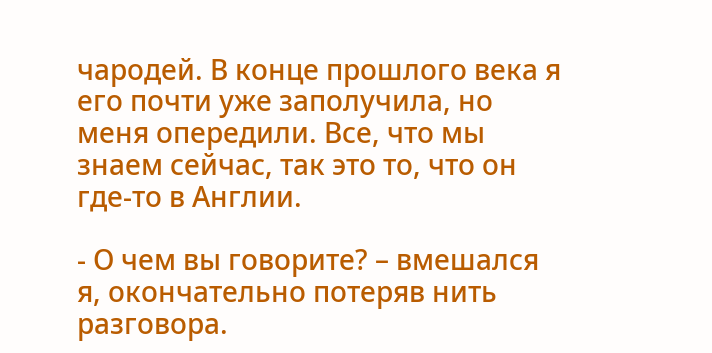чародей. В конце прошлого века я его почти уже заполучила, но меня опередили. Все, что мы знаем сейчас, так это то, что он где-то в Англии.

- О чем вы говорите? – вмешался я, окончательно потеряв нить разговора.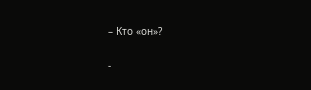– Кто «он»?

-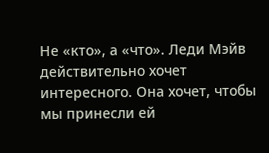Не «кто», а «что». Леди Мэйв действительно хочет интересного. Она хочет, чтобы мы принесли ей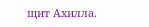щит Ахилла.